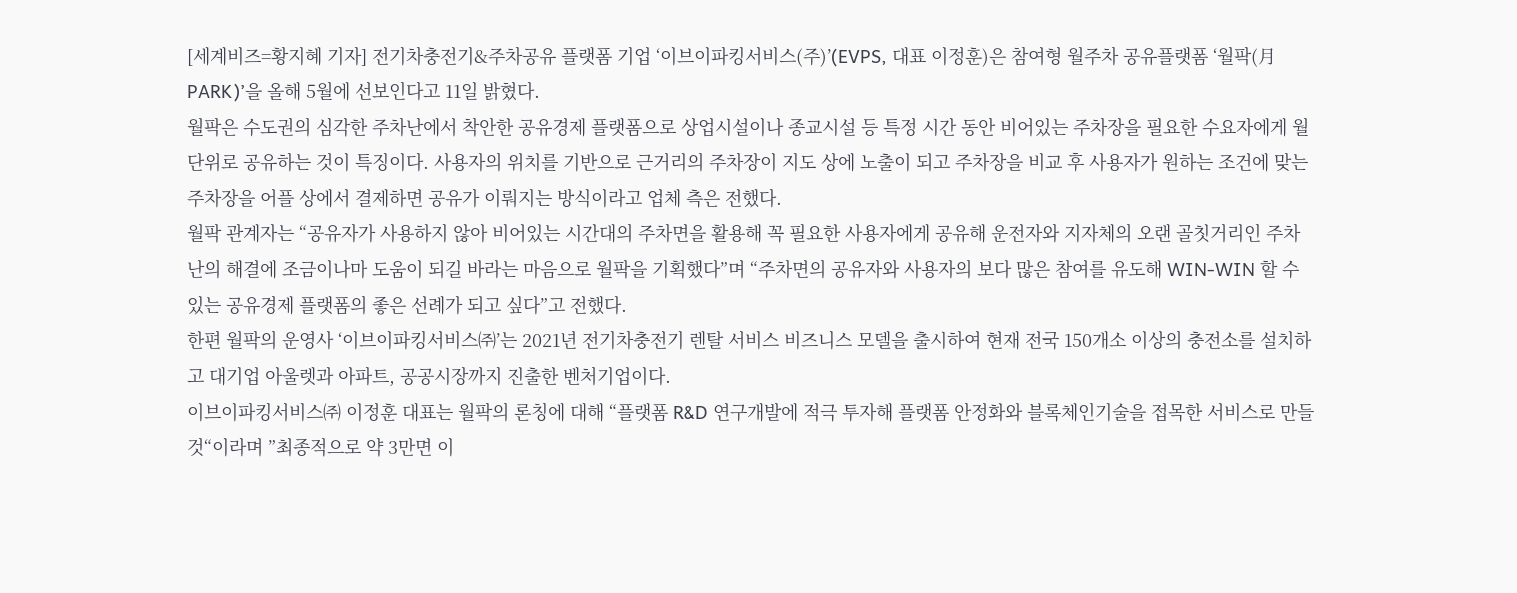[세계비즈=황지혜 기자] 전기차충전기&주차공유 플랫폼 기업 ‘이브이파킹서비스(주)’(EVPS, 대표 이정훈)은 참여형 월주차 공유플랫폼 ‘월팍(月PARK)’을 올해 5월에 선보인다고 11일 밝혔다.
월팍은 수도권의 심각한 주차난에서 착안한 공유경제 플랫폼으로 상업시설이나 종교시설 등 특정 시간 동안 비어있는 주차장을 필요한 수요자에게 월 단위로 공유하는 것이 특징이다. 사용자의 위치를 기반으로 근거리의 주차장이 지도 상에 노출이 되고 주차장을 비교 후 사용자가 원하는 조건에 맞는 주차장을 어플 상에서 결제하면 공유가 이뤄지는 방식이라고 업체 측은 전했다.
월팍 관계자는 “공유자가 사용하지 않아 비어있는 시간대의 주차면을 활용해 꼭 필요한 사용자에게 공유해 운전자와 지자체의 오랜 골칫거리인 주차난의 해결에 조금이나마 도움이 되길 바라는 마음으로 월팍을 기획했다”며 “주차면의 공유자와 사용자의 보다 많은 참여를 유도해 WIN-WIN 할 수 있는 공유경제 플랫폼의 좋은 선례가 되고 싶다”고 전했다.
한편 월팍의 운영사 ‘이브이파킹서비스㈜’는 2021년 전기차충전기 렌탈 서비스 비즈니스 모델을 출시하여 현재 전국 150개소 이상의 충전소를 설치하고 대기업 아울렛과 아파트, 공공시장까지 진출한 벤처기업이다.
이브이파킹서비스㈜ 이정훈 대표는 월팍의 론칭에 대해 “플랫폼 R&D 연구개발에 적극 투자해 플랫폼 안정화와 블록체인기술을 접목한 서비스로 만들 것“이라며 ”최종적으로 약 3만면 이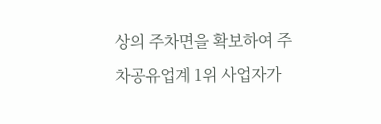상의 주차면을 확보하여 주차공유업계 1위 사업자가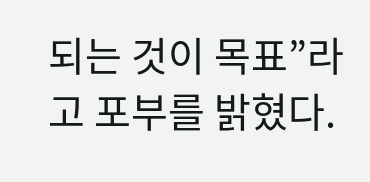되는 것이 목표”라고 포부를 밝혔다.